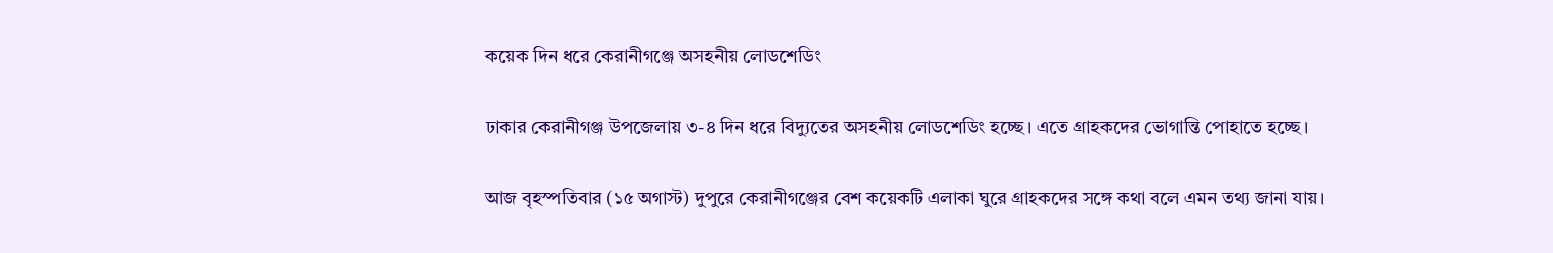কয়েক দিন ধরে কেরানীগঞ্জে অসহনীয় লোডশেডিং

ঢাকার কেরানীগঞ্জ উপজেলায় ৩-৪ দিন ধরে বিদ্যুতের অসহনীয় লোডশেডিং হচ্ছে। এতে গ্রাহকদের ভোগান্তি পোহাতে হচ্ছে।

আজ বৃহস্পতিবার (১৫ অগাস্ট) দুপুরে কেরানীগঞ্জের বেশ কয়েকটি এলাকা ঘুরে গ্রাহকদের সঙ্গে কথা বলে এমন তথ্য জানা যায়।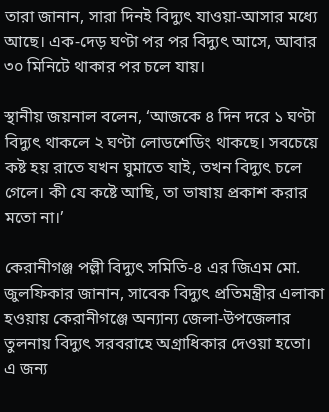তারা জানান, সারা দিনই বিদ্যুৎ যাওয়া-আসার মধ্যে আছে। এক-দেড় ঘণ্টা পর পর বিদ্যুৎ আসে, আবার ৩০ মিনিটে থাকার পর চলে যায়।

স্থানীয় জয়নাল বলেন, ‘আজকে ৪ দিন দরে ১ ঘণ্টা বিদ্যুৎ থাকলে ২ ঘণ্টা লোডশেডিং থাকছে। সবচেয়ে কষ্ট হয় রাতে যখন ঘুমাতে যাই, তখন বিদ্যুৎ চলে গেলে। কী যে কষ্টে আছি, তা ভাষায় প্রকাশ করার মতো না।’

কেরানীগঞ্জ পল্লী বিদ্যুৎ সমিতি-৪ এর জিএম মো. জুলফিকার জানান, সাবেক বিদ্যুৎ প্রতিমন্ত্রীর এলাকা হওয়ায় কেরানীগঞ্জে অন্যান্য জেলা-উপজেলার তুলনায় বিদ্যুৎ সরবরাহে অগ্রাধিকার দেওয়া হতো। এ জন্য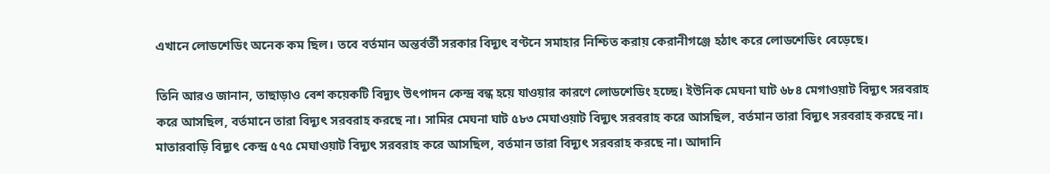এখানে লোডশেডিং অনেক কম ছিল। তবে বর্তমান অন্তর্বর্তী সরকার বিদ্যুৎ বণ্টনে সমাহার নিশ্চিত করায় কেরানীগঞ্জে হঠাৎ করে লোডশেডিং বেড়েছে।

তিনি আরও জানান, তাছাড়াও বেশ কয়েকটি বিদ্যুৎ উৎপাদন কেন্দ্র বন্ধ হয়ে যাওয়ার কারণে লোডশেডিং হচ্ছে। ইউনিক মেঘনা ঘাট ৬৮৪ মেগাওয়াট বিদ্যুৎ সরবরাহ করে আসছিল, বর্তমানে তারা বিদ্যুৎ সরবরাহ করছে না। সামির মেঘনা ঘাট ৫৮৩ মেঘাওয়াট বিদ্যুৎ সরবরাহ করে আসছিল, বর্তমান তারা বিদ্যুৎ সরবরাহ করছে না। মাতারবাড়ি বিদ্যুৎ কেন্দ্র ৫৭৫ মেঘাওয়াট বিদ্যুৎ সরবরাহ করে আসছিল, বর্তমান তারা বিদ্যুৎ সরবরাহ করছে না। আদানি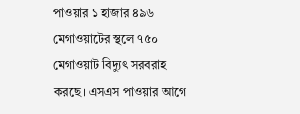পাওয়ার ১ হাজার ৪৯৬ মেগাওয়াটের স্থলে ৭৫০ মেগাওয়াট বিদ্যুৎ সরবরাহ করছে। এসএস পাওয়ার আগে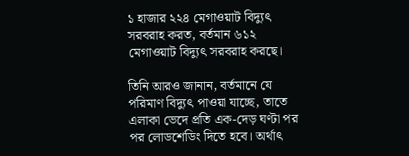১ হাজার ২২৪ মেগাওয়াট বিদ্যুৎ সরবরাহ করত, বর্তমান ৬১২ মেগাওয়াট বিদ্যুৎ সরবরাহ করছে।

তিনি আরও জানান, বর্তমানে যে পরিমাণ বিদ্যুৎ পাওয়া যাচ্ছে, তাতে এলাকা ভেদে প্রতি এক-দেড় ঘণ্টা পর পর লোডশেডিং দিতে হবে। অর্থাৎ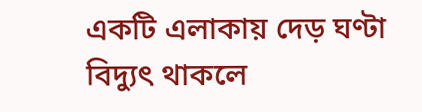একটি এলাকায় দেড় ঘণ্টা বিদ্যুৎ থাকলে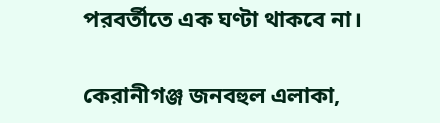পরবর্তীতে এক ঘণ্টা থাকবে না।

কেরানীগঞ্জ জনবহুল এলাকা,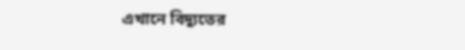এখানে বিদ্যুতের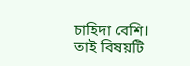চাহিদা বেশি। তাই বিষয়টি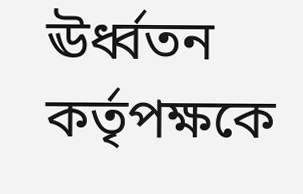ঊর্ধ্বতন কর্তৃপক্ষকে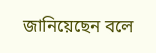জানিয়েছেন বলে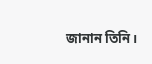জানান তিনি।